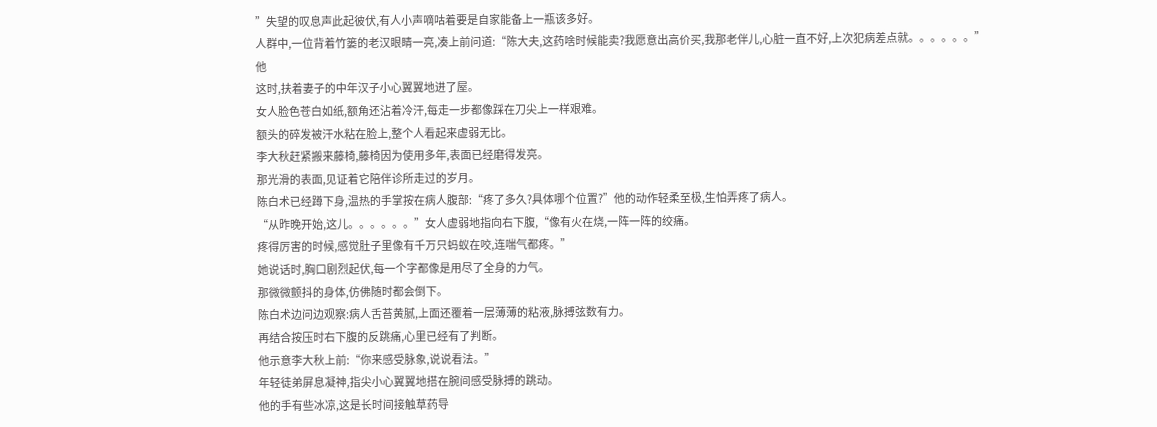”失望的叹息声此起彼伏,有人小声嘀咕着要是自家能备上一瓶该多好。
人群中,一位背着竹篓的老汉眼睛一亮,凑上前问道:“陈大夫,这药啥时候能卖?我愿意出高价买,我那老伴儿,心脏一直不好,上次犯病差点就。。。。。。”他
这时,扶着妻子的中年汉子小心翼翼地进了屋。
女人脸色苍白如纸,额角还沾着冷汗,每走一步都像踩在刀尖上一样艰难。
额头的碎发被汗水粘在脸上,整个人看起来虚弱无比。
李大秋赶紧搬来藤椅,藤椅因为使用多年,表面已经磨得发亮。
那光滑的表面,见证着它陪伴诊所走过的岁月。
陈白术已经蹲下身,温热的手掌按在病人腹部:“疼了多久?具体哪个位置?”他的动作轻柔至极,生怕弄疼了病人。
“从昨晚开始,这儿。。。。。。”女人虚弱地指向右下腹,“像有火在烧,一阵一阵的绞痛。
疼得厉害的时候,感觉肚子里像有千万只蚂蚁在咬,连喘气都疼。”
她说话时,胸口剧烈起伏,每一个字都像是用尽了全身的力气。
那微微颤抖的身体,仿佛随时都会倒下。
陈白术边问边观察:病人舌苔黄腻,上面还覆着一层薄薄的粘液,脉搏弦数有力。
再结合按压时右下腹的反跳痛,心里已经有了判断。
他示意李大秋上前:“你来感受脉象,说说看法。”
年轻徒弟屏息凝神,指尖小心翼翼地搭在腕间感受脉搏的跳动。
他的手有些冰凉,这是长时间接触草药导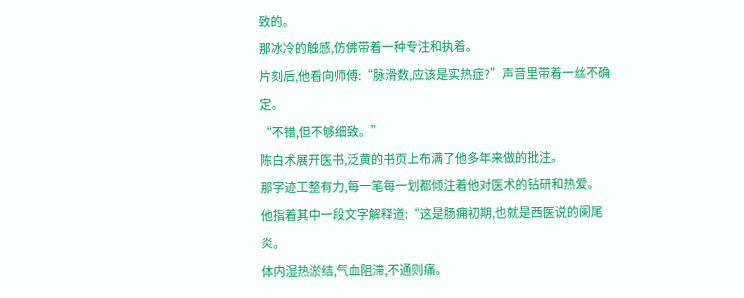致的。
那冰冷的触感,仿佛带着一种专注和执着。
片刻后,他看向师傅:“脉滑数,应该是实热症?”声音里带着一丝不确定。
“不错,但不够细致。”
陈白术展开医书,泛黄的书页上布满了他多年来做的批注。
那字迹工整有力,每一笔每一划都倾注着他对医术的钻研和热爱。
他指着其中一段文字解释道:“这是肠痈初期,也就是西医说的阑尾炎。
体内湿热淤结,气血阻滞,不通则痛。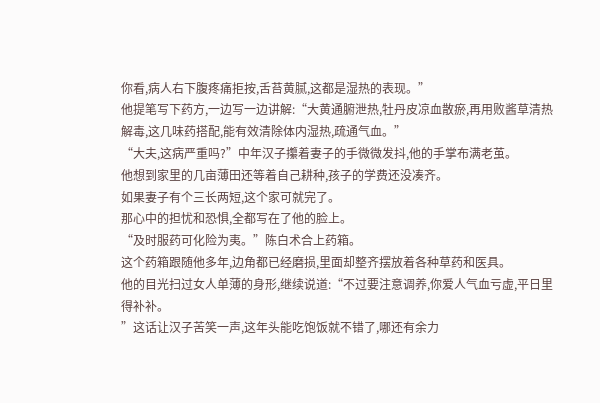你看,病人右下腹疼痛拒按,舌苔黄腻,这都是湿热的表现。”
他提笔写下药方,一边写一边讲解:“大黄通腑泄热,牡丹皮凉血散瘀,再用败酱草清热解毒,这几味药搭配,能有效清除体内湿热,疏通气血。”
“大夫,这病严重吗?”中年汉子攥着妻子的手微微发抖,他的手掌布满老茧。
他想到家里的几亩薄田还等着自己耕种,孩子的学费还没凑齐。
如果妻子有个三长两短,这个家可就完了。
那心中的担忧和恐惧,全都写在了他的脸上。
“及时服药可化险为夷。”陈白术合上药箱。
这个药箱跟随他多年,边角都已经磨损,里面却整齐摆放着各种草药和医具。
他的目光扫过女人单薄的身形,继续说道:“不过要注意调养,你爱人气血亏虚,平日里得补补。
”这话让汉子苦笑一声,这年头能吃饱饭就不错了,哪还有余力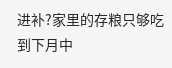进补?家里的存粮只够吃到下月中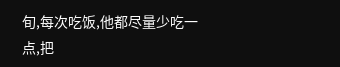旬,每次吃饭,他都尽量少吃一点,把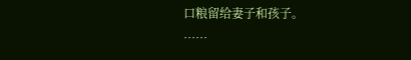口粮留给妻子和孩子。
……